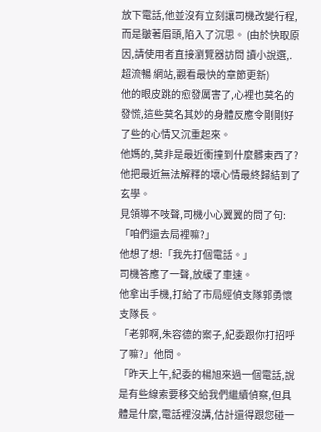放下電話,他並沒有立刻讓司機改變行程,而是皺著眉頭,陷入了沉思。 (由於快取原因,請使用者直接瀏覽器訪問 讀小說選,.超流暢 網站,觀看最快的章節更新)
他的眼皮跳的愈發厲害了,心裡也莫名的發慌,這些莫名其妙的身體反應令剛剛好了些的心情又沉重起來。
他媽的,莫非是最近衝撞到什麼髒東西了?
他把最近無法解釋的壞心情最終歸結到了玄學。
見領導不吱聲,司機小心翼翼的問了句:「咱們還去局裡嘛?」
他想了想:「我先打個電話。」
司機答應了一聲,放緩了車速。
他拿出手機,打給了市局經偵支隊郭勇懷支隊長。
「老郭啊,朱容德的案子,紀委跟你打招呼了嘛?」他問。
「昨天上午,紀委的楊旭來過一個電話,說是有些線索要移交給我們繼續偵察,但具體是什麼,電話裡沒講,估計還得跟您碰一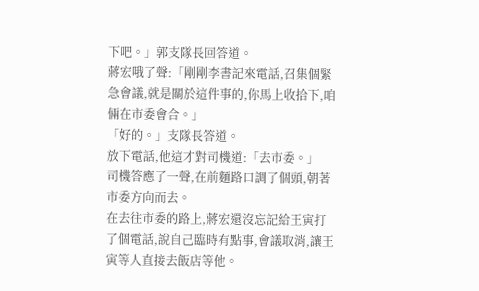下吧。」郭支隊長回答道。
蔣宏哦了聲:「剛剛李書記來電話,召集個緊急會議,就是關於這件事的,你馬上收拾下,咱倆在市委會合。」
「好的。」支隊長答道。
放下電話,他這才對司機道:「去市委。」
司機答應了一聲,在前麵路口調了個頭,朝著市委方向而去。
在去往市委的路上,蔣宏還沒忘記給王寅打了個電話,說自己臨時有點事,會議取消,讓王寅等人直接去飯店等他。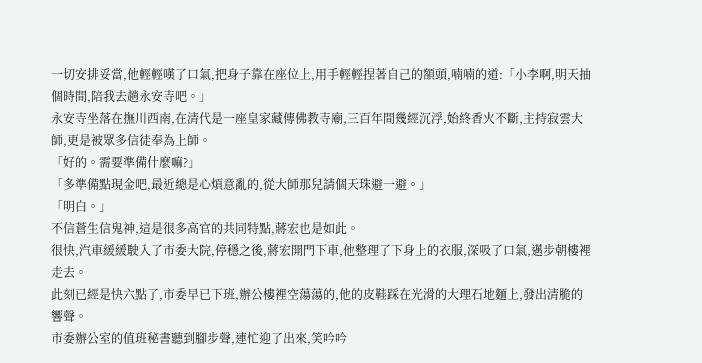一切安排妥當,他輕輕嘆了口氣,把身子靠在座位上,用手輕輕捏著自己的額頭,喃喃的道:「小李啊,明天抽個時間,陪我去趟永安寺吧。」
永安寺坐落在撫川西南,在清代是一座皇家藏傳佛教寺廟,三百年間幾經沉浮,始終香火不斷,主持寂雲大師,更是被眾多信徒奉為上師。
「好的。需要準備什麼嘛?」
「多準備點現金吧,最近總是心煩意亂的,從大師那兒請個天珠避一避。」
「明白。」
不信蒼生信鬼神,這是很多高官的共同特點,蔣宏也是如此。
很快,汽車緩緩駛入了市委大院,停穩之後,蔣宏開門下車,他整理了下身上的衣服,深吸了口氣,邁步朝樓裡走去。
此刻已經是快六點了,市委早已下班,辦公樓裡空蕩蕩的,他的皮鞋踩在光滑的大理石地麵上,發出清脆的響聲。
市委辦公室的值班秘書聽到腳步聲,連忙迎了出來,笑吟吟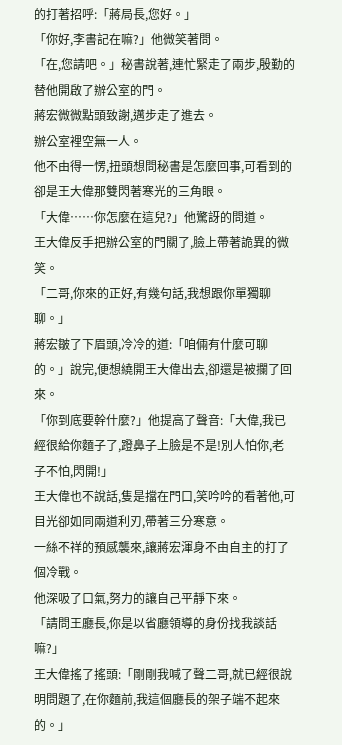的打著招呼:「蔣局長,您好。」
「你好,李書記在嘛?」他微笑著問。
「在,您請吧。」秘書說著,連忙緊走了兩步,殷勤的替他開啟了辦公室的門。
蔣宏微微點頭致謝,邁步走了進去。
辦公室裡空無一人。
他不由得一愣,扭頭想問秘書是怎麼回事,可看到的卻是王大偉那雙閃著寒光的三角眼。
「大偉……你怎麼在這兒?」他驚訝的問道。
王大偉反手把辦公室的門關了,臉上帶著詭異的微笑。
「二哥,你來的正好,有幾句話,我想跟你單獨聊聊。」
蔣宏皺了下眉頭,冷冷的道:「咱倆有什麼可聊的。」說完,便想繞開王大偉出去,卻還是被攔了回來。
「你到底要幹什麼?」他提高了聲音:「大偉,我已經很給你麵子了,蹬鼻子上臉是不是!別人怕你,老子不怕,閃開!」
王大偉也不說話,隻是擋在門口,笑吟吟的看著他,可目光卻如同兩道利刃,帶著三分寒意。
一絲不祥的預感襲來,讓蔣宏渾身不由自主的打了個冷戰。
他深吸了口氣,努力的讓自己平靜下來。
「請問王廳長,你是以省廳領導的身份找我談話嘛?」
王大偉搖了搖頭:「剛剛我喊了聲二哥,就已經很說明問題了,在你麵前,我這個廳長的架子端不起來的。」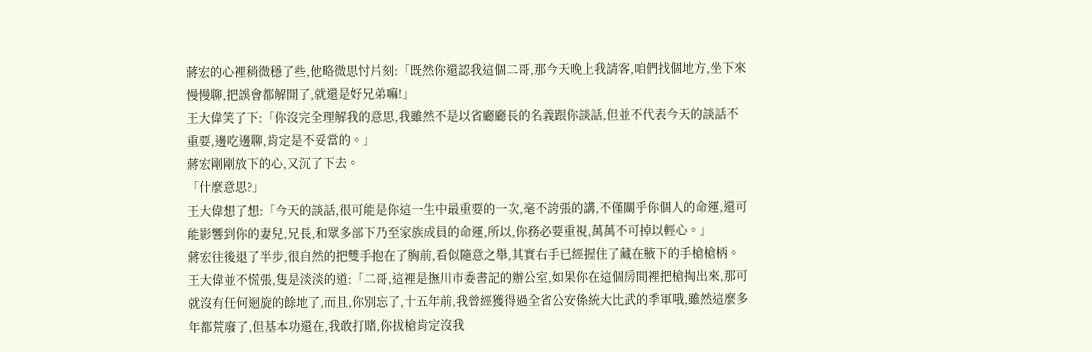蔣宏的心裡稍微穩了些,他略微思忖片刻:「既然你還認我這個二哥,那今天晚上我請客,咱們找個地方,坐下來慢慢聊,把誤會都解開了,就還是好兄弟嘛!」
王大偉笑了下:「你沒完全理解我的意思,我雖然不是以省廳廳長的名義跟你談話,但並不代表今天的談話不重要,邊吃邊聊,肯定是不妥當的。」
蔣宏剛剛放下的心,又沉了下去。
「什麼意思?」
王大偉想了想:「今天的談話,很可能是你這一生中最重要的一次,毫不誇張的講,不僅關乎你個人的命運,還可能影響到你的妻兒,兄長,和眾多部下乃至家族成員的命運,所以,你務必要重視,萬萬不可掉以輕心。」
蔣宏往後退了半步,很自然的把雙手抱在了胸前,看似隨意之舉,其實右手已經握住了藏在腋下的手槍槍柄。
王大偉並不慌張,隻是淡淡的道:「二哥,這裡是撫川市委書記的辦公室,如果你在這個房間裡把槍掏出來,那可就沒有任何迴旋的餘地了,而且,你別忘了,十五年前,我曾經獲得過全省公安係統大比武的季軍哦,雖然這麼多年都荒廢了,但基本功還在,我敢打賭,你拔槍肯定沒我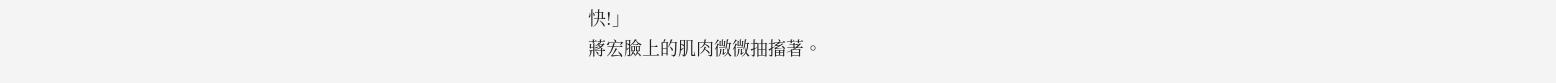快!」
蔣宏臉上的肌肉微微抽搐著。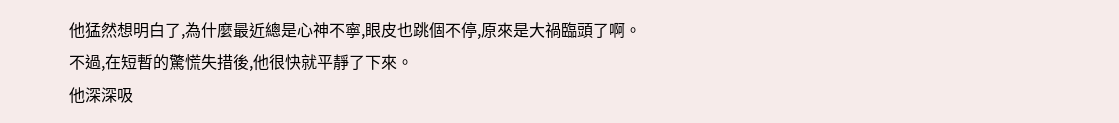他猛然想明白了,為什麼最近總是心神不寧,眼皮也跳個不停,原來是大禍臨頭了啊。
不過,在短暫的驚慌失措後,他很快就平靜了下來。
他深深吸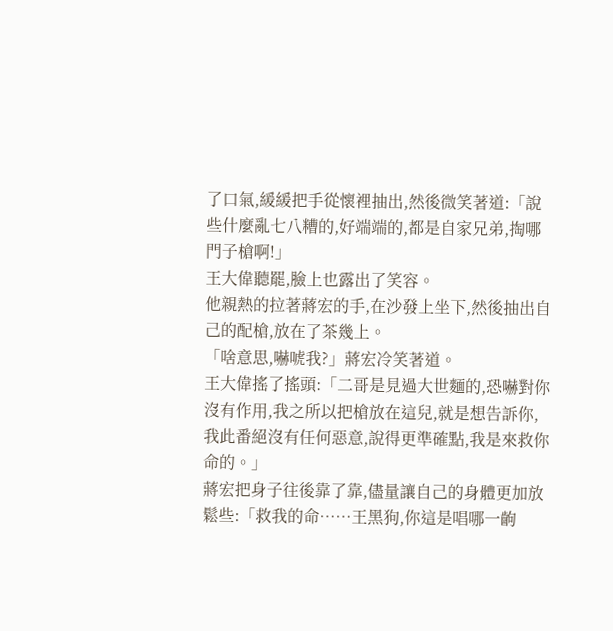了口氣,緩緩把手從懷裡抽出,然後微笑著道:「說些什麼亂七八糟的,好端端的,都是自家兄弟,掏哪門子槍啊!」
王大偉聽罷,臉上也露出了笑容。
他親熱的拉著蔣宏的手,在沙發上坐下,然後抽出自己的配槍,放在了茶幾上。
「啥意思,嚇唬我?」蔣宏冷笑著道。
王大偉搖了搖頭:「二哥是見過大世麵的,恐嚇對你沒有作用,我之所以把槍放在這兒,就是想告訴你,我此番絕沒有任何惡意,說得更準確點,我是來救你命的。」
蔣宏把身子往後靠了靠,儘量讓自己的身體更加放鬆些:「救我的命……王黑狗,你這是唱哪一齣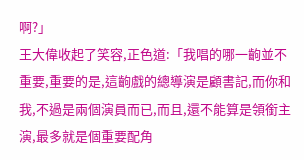啊?」
王大偉收起了笑容,正色道:「我唱的哪一齣並不重要,重要的是,這齣戲的總導演是顧書記,而你和我,不過是兩個演員而已,而且,還不能算是領銜主演,最多就是個重要配角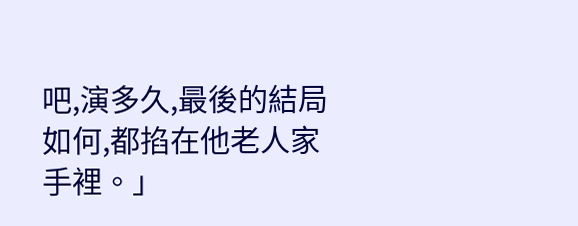吧,演多久,最後的結局如何,都掐在他老人家手裡。」